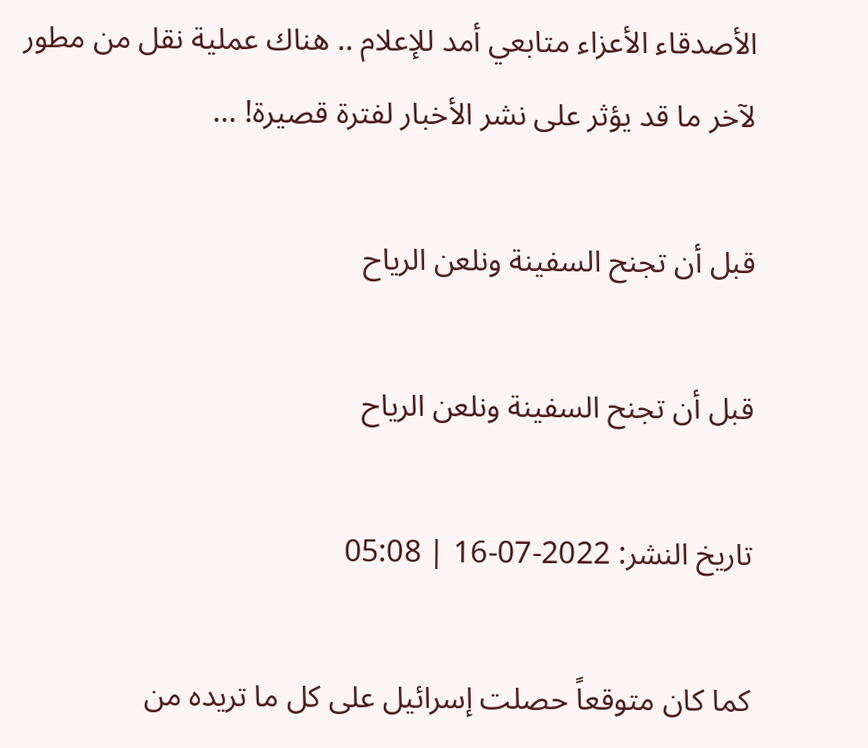الأصدقاء الأعزاء متابعي أمد للإعلام .. هناك عملية نقل من مطور لآخر ما قد يؤثر على نشر الأخبار لفترة قصيرة! ...

قبل أن تجنح السفينة ونلعن الرياح

قبل أن تجنح السفينة ونلعن الرياح

تاريخ النشر: 2022-07-16 | 05:08

كما كان متوقعاً حصلت إسرائيل على كل ما تريده من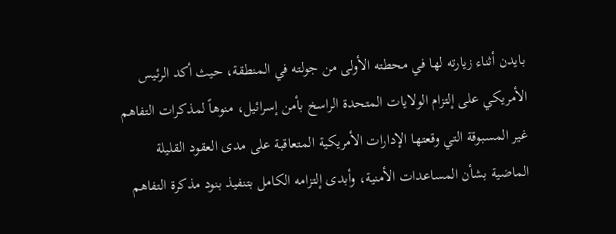بايدن أثناء زيارته لها في محطته الأولى من جولته في المنطقة، حيث أكد الرئيس الأمريكي على إلتزام الولايات المتحدة الراسخ بأمن إسرائيل، منوهاً لمذكرات التفاهم غير المسبوقة التي وقعتها الإدارات الأمريكية المتعاقبة على مدى العقود القليلة الماضية بشأن المساعدات الأمنية، وأبدى إلتزامه الكامل بتنفيذ بنود مذكرة التفاهم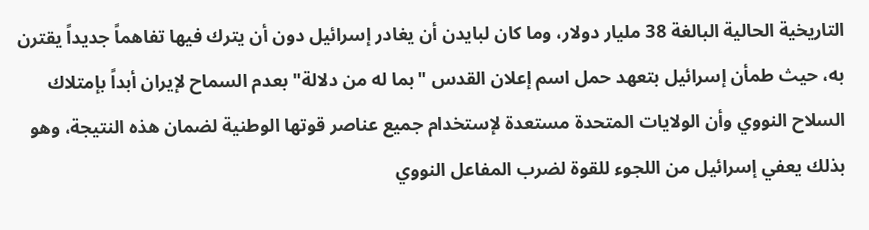التاريخية الحالية البالغة 38 مليار دولار، وما كان لبايدن أن يغادر إسرائيل دون أن يترك فيها تفاهماً جديداً يقترن به، حيث طمأن إسرائيل بتعهد حمل اسم إعلان القدس "بما له من دلالة" بعدم السماح لإيران أبداً بإمتلاك السلاح النووي وأن الولايات المتحدة مستعدة لإستخدام جميع عناصر قوتها الوطنية لضمان هذه النتيجة، وهو بذلك يعفي إسرائيل من اللجوء للقوة لضرب المفاعل النووي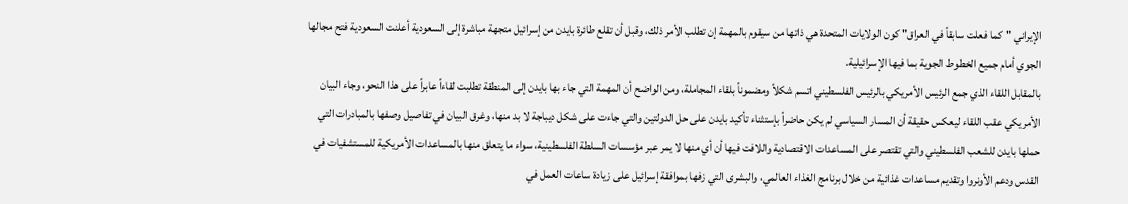الإيراني "كما فعلت سابقاً في العراق" كون الولايات المتحدة هي ذاتها من سيقوم بالمهمة إن تطلب الأمر ذلك، وقبل أن تقلع طائرة بايدن من إسرائيل متجهة مباشرة إلى السعودية أعلنت السعودية فتح مجالها الجوي أمام جميع الخطوط الجوية بما فيها الإسرائيلية.
بالمقابل اللقاء الذي جمع الرئيس الأمريكي بالرئيس الفلسطيني اتسم شكلاً ومضموناً بلقاء المجاملة، ومن الواضح أن المهمة التي جاء بها بايدن إلى المنطقة تطلبت لقاءاً عابراً على هذا النحو، وجاء البيان الأمريكي عقب اللقاء ليعكس حقيقة أن المسار السياسي لم يكن حاضراً بإستثناء تأكيد بايدن على حل الدولتين والتي جاءت على شكل ديباجة لا بد منها، وغرق البيان في تفاصيل وصفها بالمبادرات التي حملها بايدن للشعب الفلسطيني والتي تقتصر على المساعدات الاقتصادية واللافت فيها أن أي منها لا يمر عبر مؤسسات السلطة الفلسطينية، سواء ما يتعلق منها بالمساعدات الأمريكية للمستشفيات في القدس ودعم الأونروا وتقديم مساعدات غذائية من خلال برنامج الغذاء العالمي، والبشرى التي زفها بموافقة إسرائيل على زيادة ساعات العمل في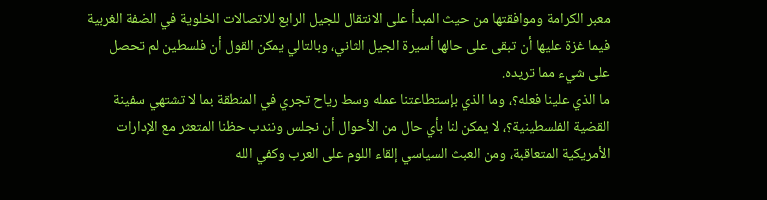معبر الكرامة وموافقتها من حيث المبدأ على الانتقال للجيل الرابع للاتصالات الخلوية في الضفة الغربية فيما غزة عليها أن تبقى على حالها أسيرة الجيل الثاني، وبالتالي يمكن القول أن فلسطين لم تحصل على شيء مما تريده.
ما الذي علينا فعله؟، وما الذي بإستطاعتنا عمله وسط رياح تجري في المنطقة بما لا تشتهي سفينة القضية الفلسطينية؟، لا يمكن لنا بأي حال من الأحوال أن نجلس ونندب حظنا المتعثر مع الإدارات الأمريكية المتعاقبة، ومن العبث السياسي إلقاء اللوم على العرب وكفي الله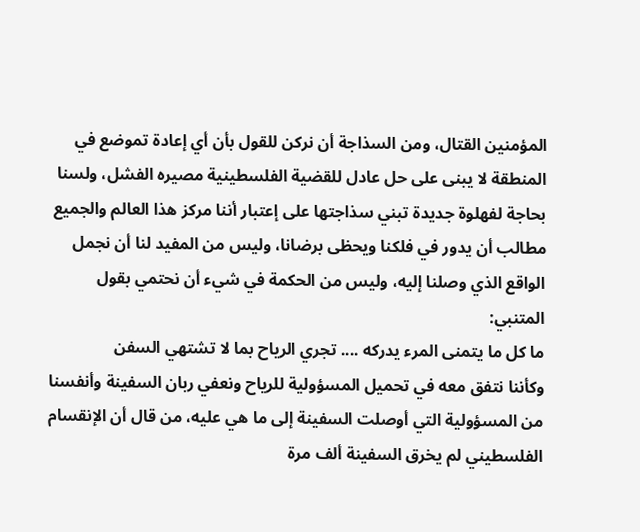المؤمنين القتال، ومن السذاجة أن نركن للقول بأن أي إعادة تموضع في المنطقة لا يبنى على حل عادل للقضية الفلسطينية مصيره الفشل، ولسنا بحاجة لفهلوة جديدة تبني سذاجتها على إعتبار أننا مركز هذا العالم والجميع مطالب أن يدور في فلكنا ويحظى برضانا، وليس من المفيد لنا أن نجمل الواقع الذي وصلنا إليه، وليس من الحكمة في شيء أن نحتمي بقول المتنبي:
ما كل ما يتمنى المرء يدركه .... تجري الرياح بما لا تشتهي السفن
وكأننا نتفق معه في تحميل المسؤولية للرياح ونعفي ربان السفينة وأنفسنا من المسؤولية التي أوصلت السفينة إلى ما هي عليه، من قال أن الإنقسام الفلسطيني لم يخرق السفينة ألف مرة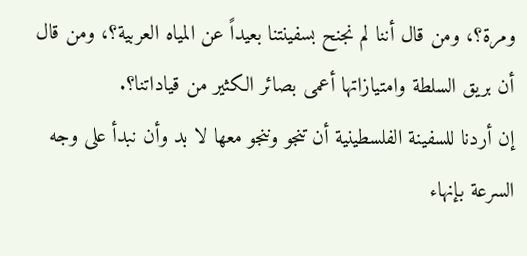ومرة؟، ومن قال أننا لم نجنح بسفينتنا بعيداً عن المياه العربية؟، ومن قال أن بريق السلطة وامتيازاتها أعمى بصائر الكثير من قياداتنا؟.
إن أردنا للسفينة الفلسطينية أن تنجو وننجو معها لا بد وأن نبدأ على وجه السرعة بإنهاء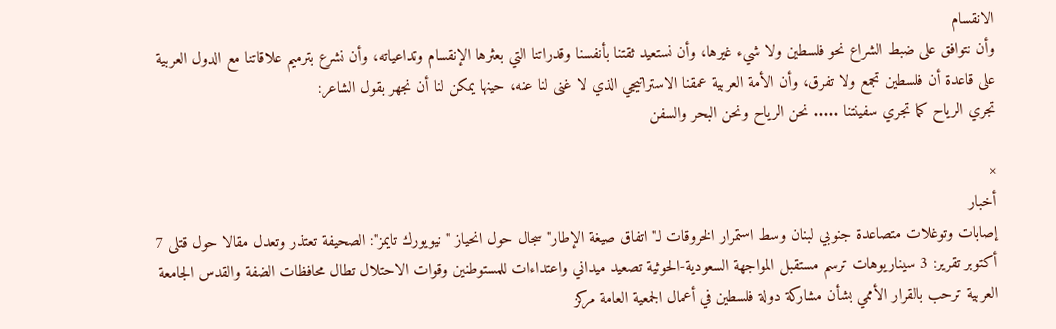الانقسام
وأن نتوافق على ضبط الشراع نحو فلسطين ولا شيء غيرها، وأن نستعيد ثقتنا بأنفسنا وقدراتنا التي بعثرها الإنقسام وتداعياته، وأن نشرع بترميم علاقاتنا مع الدول العربية على قاعدة أن فلسطين تجمع ولا تفرق، وأن الأمة العربية عمقنا الاستراتيجي الذي لا غنى لنا عنه، حينها يمكن لنا أن نجهر بقول الشاعر:
تجري الرياح كما تجري سفينتنا ..... نحن الرياح ونحن البحر والسفن

×
أخبار
إصابات وتوغلات متصاعدة جنوبي لبنان وسط استمرار الخروقات لـ"اتفاق صيغة الإطار" سجال حول انحياز "نيويورك تايمز": الصحيفة تعتذر وتعدل مقالا حول قتلى 7 أكتوبر تقرير: 3 سيناريوهات ترسم مستقبل المواجهة السعودية-الحوثية تصعيد ميداني واعتداءات للمستوطنين وقوات الاحتلال تطال محافظات الضفة والقدس الجامعة العربية ترحب بالقرار الأممي بشأن مشاركة دولة فلسطين في أعمال الجمعية العامة مركز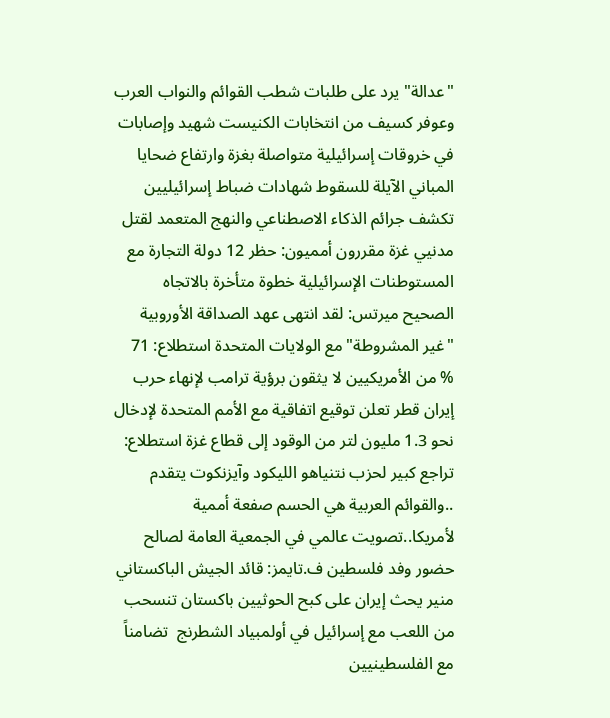"عدالة" يرد على طلبات شطب القوائم والنواب العرب وعوفر كسيف من انتخابات الكنيست شهيد وإصابات في خروقات إسرائيلية متواصلة بغزة وارتفاع ضحايا المباني الآيلة للسقوط شهادات ضباط إسرائيليين تكشف جرائم الذكاء الاصطناعي والنهج المتعمد لقتل مدنيي غزة مقررون أمميون: حظر 12 دولة التجارة مع المستوطنات الإسرائيلية خطوة متأخرة بالاتجاه الصحيح ميرتس: لقد انتهى عهد الصداقة الأوروبية "غير المشروطة" مع الولايات المتحدة استطلاع: 71 % من الأمريكيين لا يثقون برؤية ترامب لإنهاء حرب إيران قطر تعلن توقيع اتفاقية مع الأمم المتحدة لإدخال نحو 1.3 مليون لتر من الوقود إلى قطاع غزة استطلاع: تراجع كبير لحزب نتنياهو الليكود وآيزنكوت يتقدم ..والقوائم العربية هي الحسم صفعة أممية لأمريكا..تصويت عالمي في الجمعية العامة لصالح حضور وفد فلسطين ف.تايمز: قائد الجيش الباكستاني منير يحث إيران على كبح الحوثيين باكستان تنسحب من اللعب مع إسرائيل في أولمبياد الشطرنج  تضامناً مع الفلسطينيين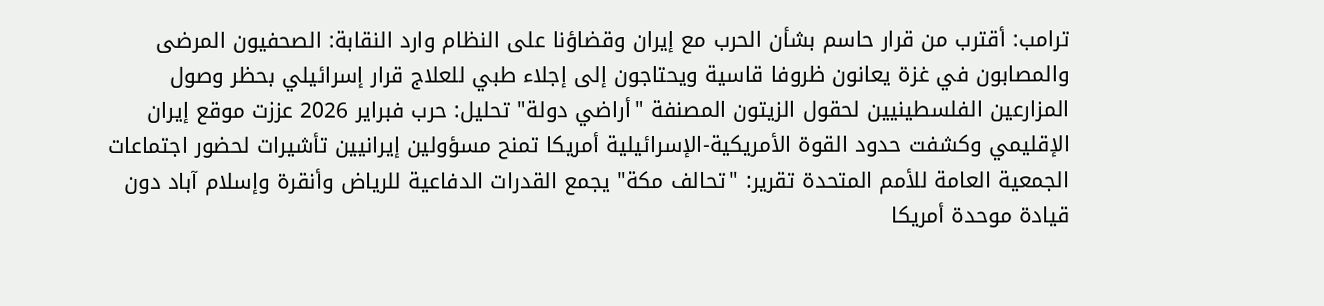ترامب: أقترب من قرار حاسم بشأن الحرب مع إيران وقضاؤنا على النظام وارد النقابة: الصحفيون المرضى والمصابون في غزة يعانون ظروفا قاسية ويحتاجون إلى إجلاء طبي للعلاج قرار إسرائيلي بحظر وصول المزارعين الفلسطينيين لحقول الزيتون المصنفة "أراضي دولة" تحليل: حرب فبراير 2026 عززت موقع إيران الإقليمي وكشفت حدود القوة الأمريكية-الإسرائيلية أمريكا تمنح مسؤولين إيرانيين تأشيرات لحضور اجتماعات الجمعية العامة للأمم المتحدة تقرير: "تحالف مكة" يجمع القدرات الدفاعية للرياض وأنقرة وإسلام آباد دون قيادة موحدة أمريكا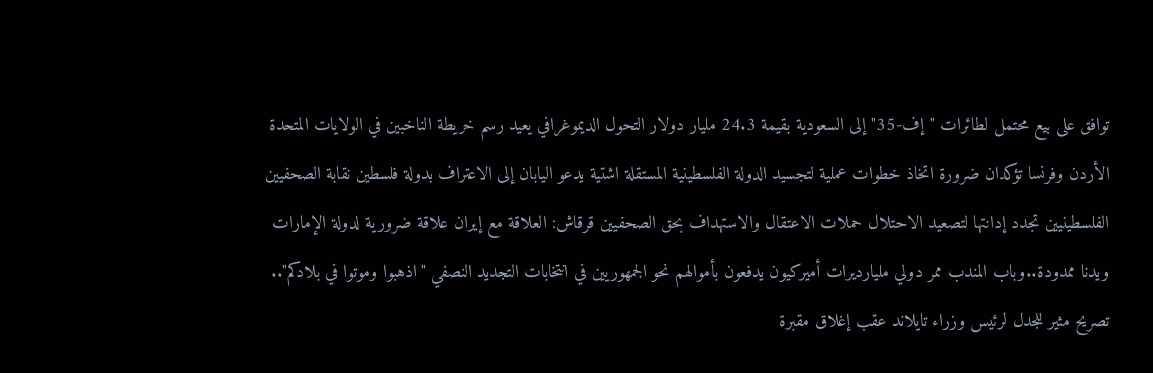توافق على بيع محتمل لطائرات "إف-35" إلى السعودية بقيمة 24.3 مليار دولار التحول الديموغرافي يعيد رسم خريطة الناخبين في الولايات المتحدة الأردن وفرنسا تؤكدان ضرورة اتخاذ خطوات عملية لتجسيد الدولة الفلسطينية المستقلة اشتية يدعو اليابان إلى الاعتراف بدولة فلسطين نقابة الصحفيين الفلسطينيين تجدد إدانتها لتصعيد الاحتلال حملات الاعتقال والاستهداف بحق الصحفيين قرقاش: العلاقة مع إيران علاقة ضرورية لدولة الإمارات ويدنا ممدودة..وباب المندب ممر دولي مليارديرات أميركيون يدفعون بأموالهم نحو الجمهوريين في انتخابات التجديد النصفي "اذهبوا وموتوا في بلادكم".. تصريح مثير للجدل لرئيس وزراء تايلاند عقب إغلاق مقبرة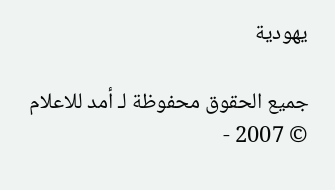يهودية

جميع الحقوق محفوظة لـ أمد للاعلام © 2007 -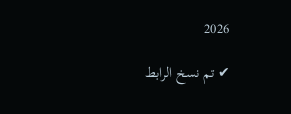2026

✔ تم نسخ الرابط